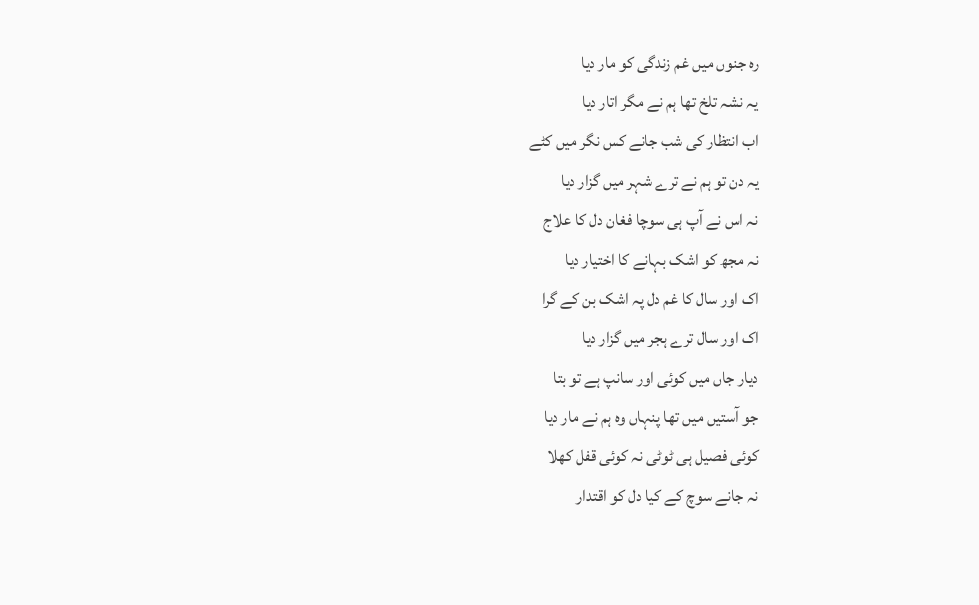رہ جنوں میں غم زندگی کو مار دیا
یہ نشہ تلخ تھا ہم نے مگر اتار دیا
اب انتظار کی شب جانے کس نگر میں کٹے
یہ دن تو ہم نے ترے شہر میں گزار دیا
نہ اس نے آپ ہی سوچا فغان دل کا علاج
نہ مجھ کو اشک بہانے کا اختیار دیا
اک اور سال کا غم دل پہ اشک بن کے گرا
اک اور سال ترے ہجر میں گزار دیا
دیار جاں میں کوئی اور سانپ ہے تو بتا
جو آستیں میں تھا پنہاں وہ ہم نے مار دیا
کوئی فصیل ہی ٹوٹی نہ کوئی قفل کھلا
نہ جانے سوچ کے کیا دل کو اقتدار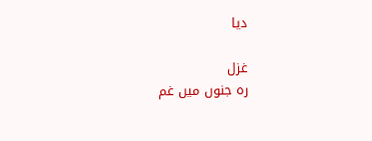دیا

غزل
رہ جنوں میں غم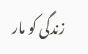زندگی کو مار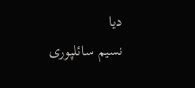دیا
نسیم سائلپوری